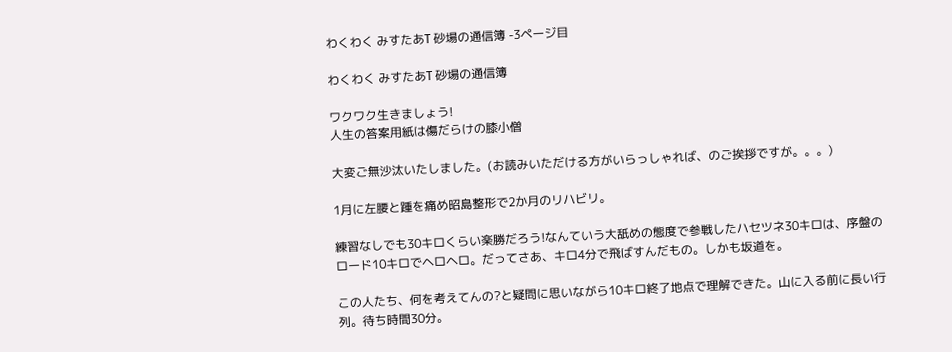わくわく みすたあT 砂場の通信簿 -3ページ目

わくわく みすたあT 砂場の通信簿

ワクワク生きましょう!
人生の答案用紙は傷だらけの膝小僧

大変ご無沙汰いたしました。(お読みいただける方がいらっしゃれば、のご挨拶ですが。。。)

1月に左腰と踵を痛め昭島整形で2か月のリハビリ。

練習なしでも30キロくらい楽勝だろう!なんていう大舐めの態度で参戦したハセツネ30キロは、序盤のロード10キロでヘロヘロ。だってさあ、キロ4分で飛ばすんだもの。しかも坂道を。

この人たち、何を考えてんの?と疑問に思いながら10キロ終了地点で理解できた。山に入る前に長い行列。待ち時間30分。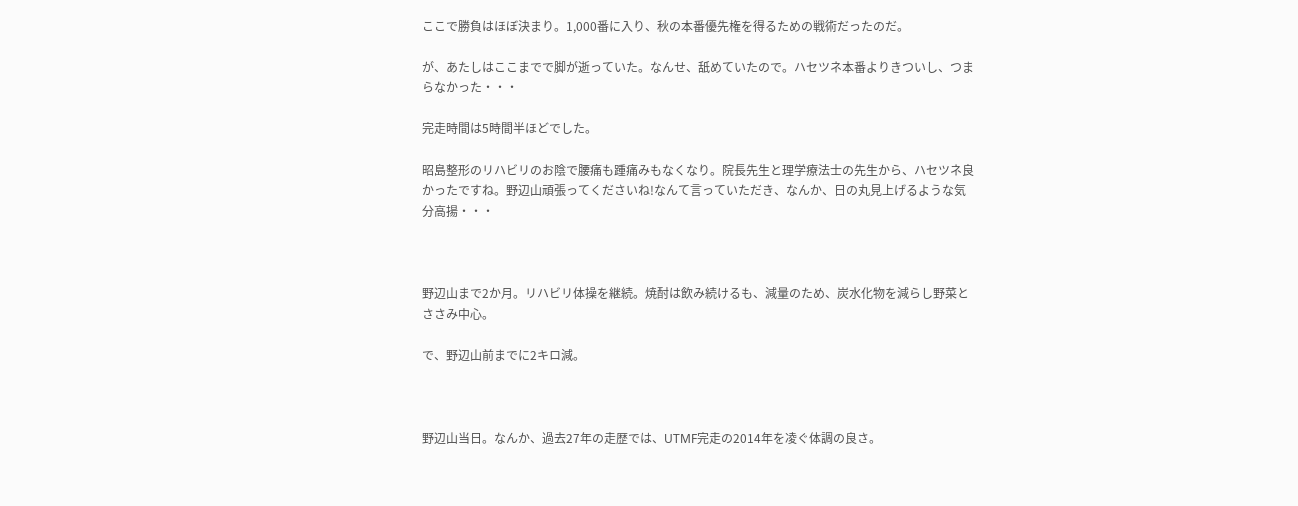ここで勝負はほぼ決まり。1,000番に入り、秋の本番優先権を得るための戦術だったのだ。

が、あたしはここまでで脚が逝っていた。なんせ、舐めていたので。ハセツネ本番よりきついし、つまらなかった・・・

完走時間は5時間半ほどでした。

昭島整形のリハビリのお陰で腰痛も踵痛みもなくなり。院長先生と理学療法士の先生から、ハセツネ良かったですね。野辺山頑張ってくださいね!なんて言っていただき、なんか、日の丸見上げるような気分高揚・・・



野辺山まで2か月。リハビリ体操を継続。焼酎は飲み続けるも、減量のため、炭水化物を減らし野菜とささみ中心。

で、野辺山前までに2キロ減。



野辺山当日。なんか、過去27年の走歴では、UTMF完走の2014年を凌ぐ体調の良さ。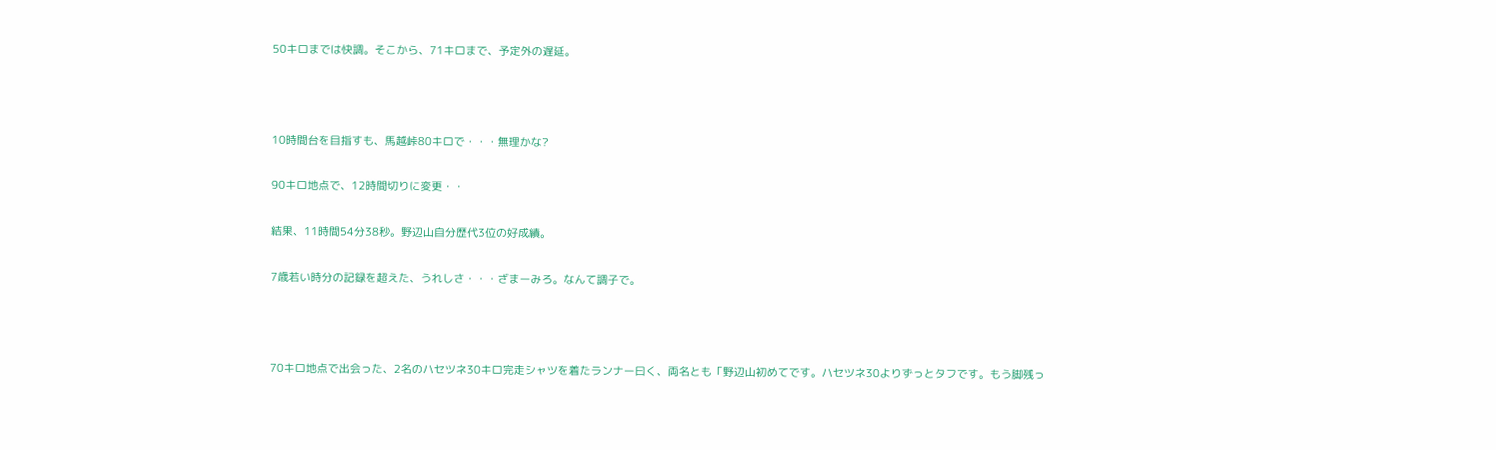50キロまでは快調。そこから、71キロまで、予定外の遅延。



10時間台を目指すも、馬越峠80キロで・・・無理かな?

90キロ地点で、12時間切りに変更・・

結果、11時間54分38秒。野辺山自分歴代3位の好成績。

7歳若い時分の記録を超えた、うれしさ・・・ざまーみろ。なんて調子で。



70キロ地点で出会った、2名のハセツネ30キロ完走シャツを着たランナー曰く、両名とも「野辺山初めてです。ハセツネ30よりずっとタフです。もう脚残っ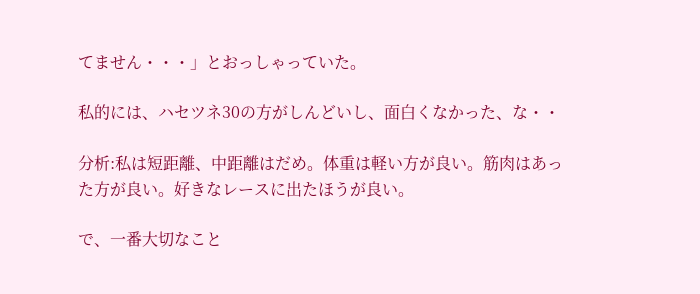てません・・・」とおっしゃっていた。

私的には、ハセツネ30の方がしんどいし、面白くなかった、な・・

分析:私は短距離、中距離はだめ。体重は軽い方が良い。筋肉はあった方が良い。好きなレースに出たほうが良い。

で、一番大切なこと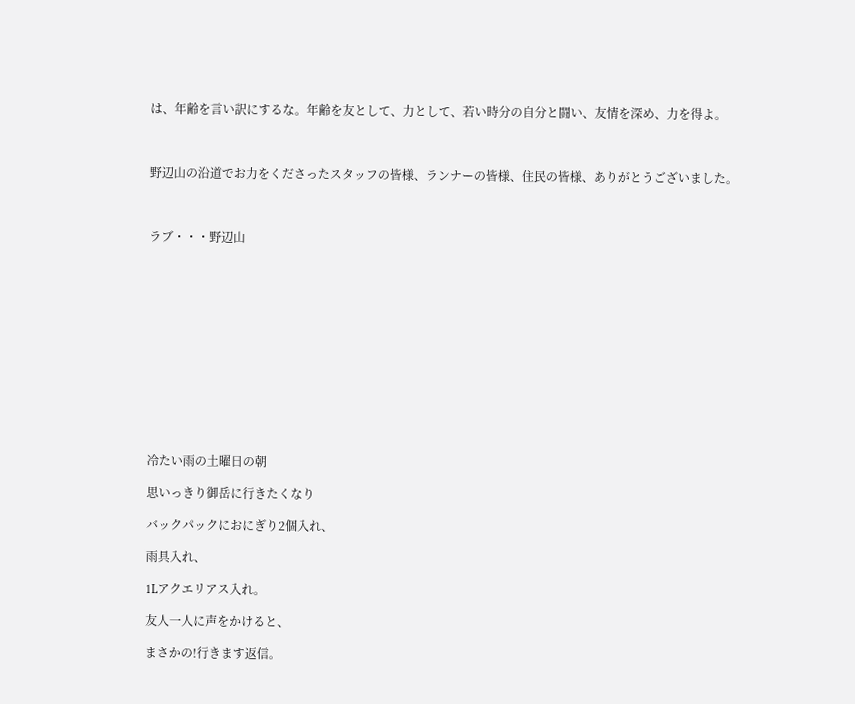は、年齢を言い訳にするな。年齢を友として、力として、若い時分の自分と闘い、友情を深め、力を得よ。



野辺山の沿道でお力をくださったスタッフの皆様、ランナーの皆様、住民の皆様、ありがとうございました。



ラブ・・・野辺山













冷たい雨の土曜日の朝

思いっきり御岳に行きたくなり

バックパックにおにぎり2個入れ、

雨具入れ、

1Lアクエリアス入れ。

友人一人に声をかけると、

まさかの!行きます返信。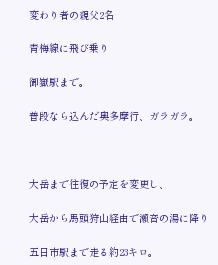変わり者の親父2名

青梅線に飛び乗り

御嶽駅まで。

普段なら込んだ奥多摩行、ガラガラ。



大岳まで往復の予定を変更し、

大岳から馬頭狩山経由で瀬音の湯に降り

五日市駅まで走る約23キロ。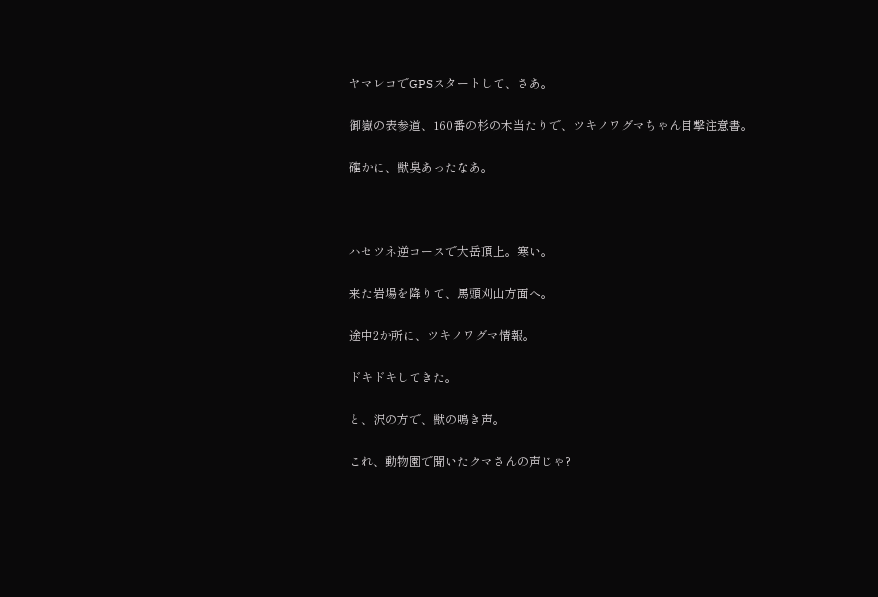ヤマレコでGPSスタートして、さあ。

御嶽の表参道、160番の杉の木当たりで、ツキノワグマちゃん目撃注意書。

確かに、獣臭あったなあ。



ハセツネ逆コースで大岳頂上。寒い。

来た岩場を降りて、馬頭刈山方面へ。

途中2か所に、ツキノワグマ情報。

ドキドキしてきた。

と、沢の方で、獣の鳴き声。

これ、動物園で聞いたクマさんの声じゃ?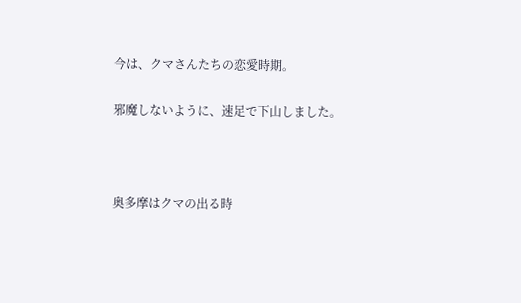今は、クマさんたちの恋愛時期。

邪魔しないように、速足で下山しました。



奥多摩はクマの出る時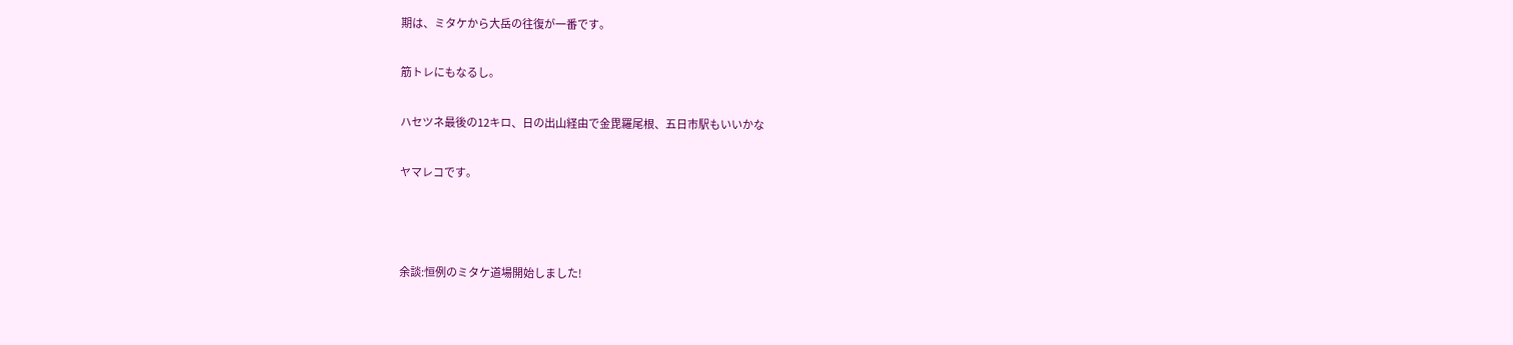期は、ミタケから大岳の往復が一番です。

筋トレにもなるし。

ハセツネ最後の12キロ、日の出山経由で金毘羅尾根、五日市駅もいいかな

ヤマレコです。



余談:恒例のミタケ道場開始しました!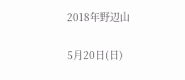2018年野辺山

5月20日(日)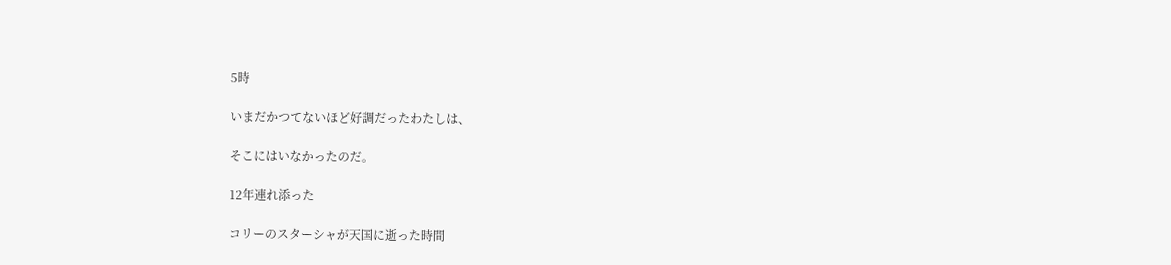5時

いまだかつてないほど好調だったわたしは、

そこにはいなかったのだ。

12年連れ添った

コリーのスターシャが天国に逝った時間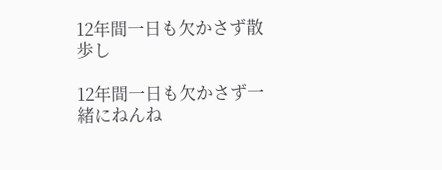12年間一日も欠かさず散歩し

12年間一日も欠かさず一緒にねんね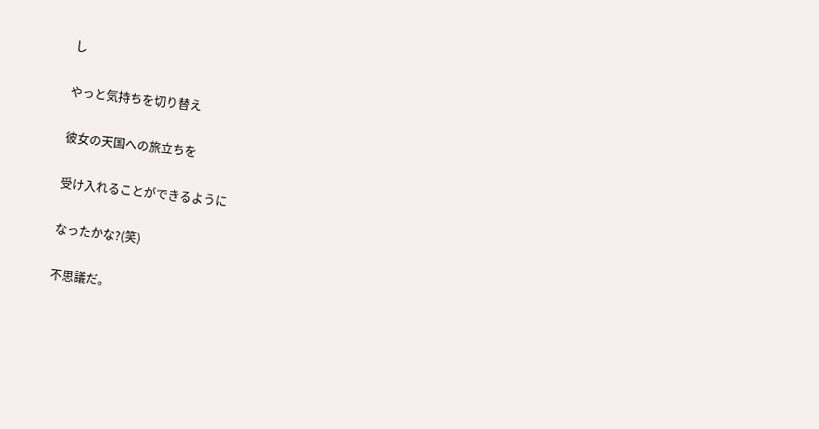し

やっと気持ちを切り替え

彼女の天国への旅立ちを

受け入れることができるように

なったかな?(笑)

不思議だ。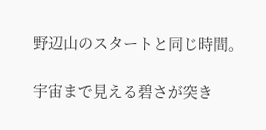野辺山のスタートと同じ時間。

宇宙まで見える碧さが突き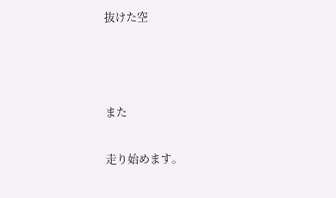抜けた空



また

走り始めます。